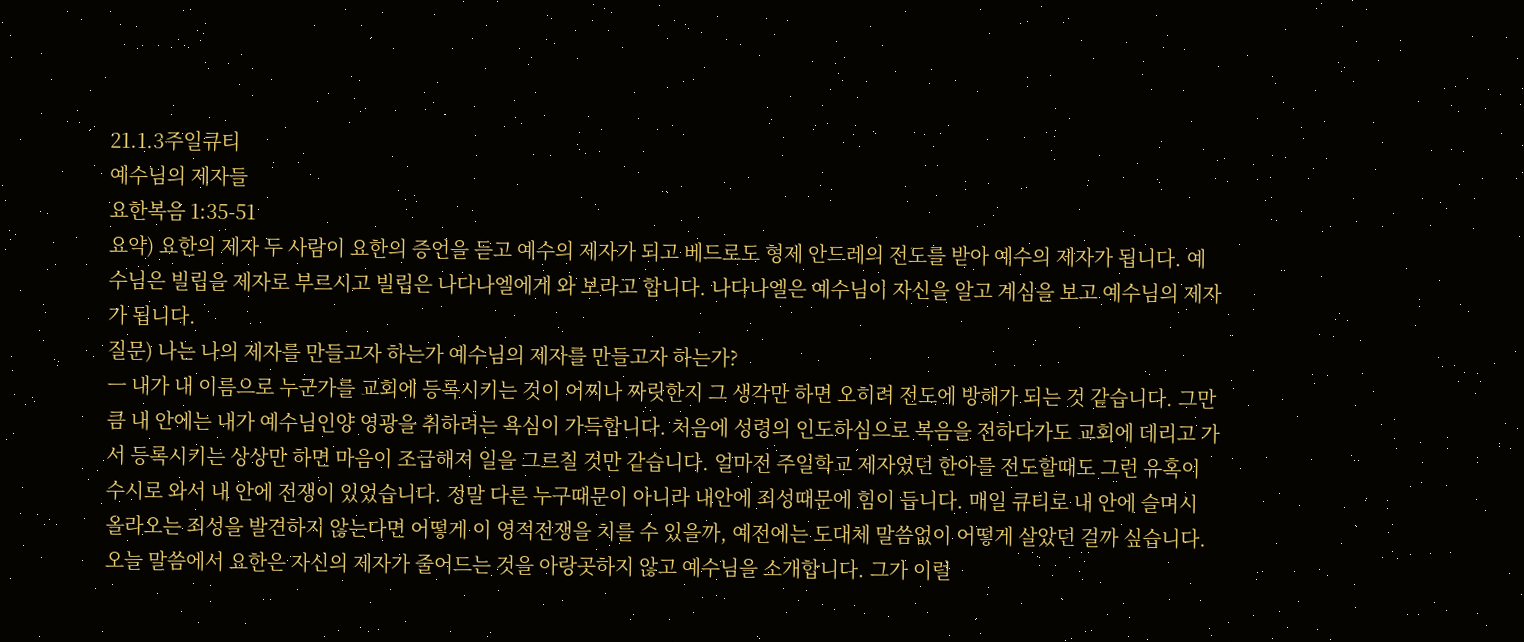21.1.3주일큐티
예수님의 제자들
요한복음 1:35-51
요약) 요한의 제자 두 사람이 요한의 증언을 듣고 예수의 제자가 되고 베드로도 형제 안드레의 전도를 받아 예수의 제자가 됩니다. 예수님은 빌립을 제자로 부르시고 빌립은 나다나엘에게 와 보라고 합니다. 나다나엘은 예수님이 자신을 알고 계심을 보고 예수님의 제자가 됩니다.
질문) 나는 나의 제자를 만들고자 하는가 예수님의 제자를 만들고자 하는가?
ㅡ 내가 내 이름으로 누군가를 교회에 등록시키는 것이 어찌나 짜릿한지 그 생각만 하면 오히려 전도에 방해가 되는 것 같습니다. 그만큼 내 안에는 내가 예수님인양 영광을 취하려는 욕심이 가득합니다. 처음에 성령의 인도하심으로 복음을 전하다가도 교회에 데리고 가서 등록시키는 상상만 하면 마음이 조급해져 일을 그르칠 것만 같습니다. 얼마전 주일학교 제자였던 한아를 전도할때도 그런 유혹이 수시로 와서 내 안에 전쟁이 있었습니다. 정말 다른 누구때문이 아니라 내안에 죄성때문에 힘이 듭니다. 매일 큐티로 내 안에 슬며시 올라오는 죄성을 발견하지 않는다면 어떻게 이 영적전쟁을 치를 수 있을까, 예전에는 도대체 말씀없이 어떻게 살았던 걸까 싶습니다. 오늘 말씀에서 요한은 자신의 제자가 줄어드는 것을 아랑곳하지 않고 예수님을 소개합니다. 그가 이럴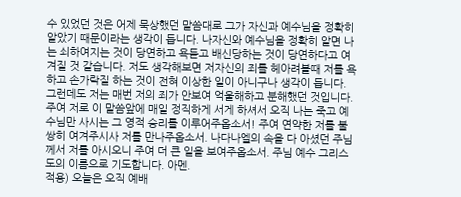수 있었던 것은 어제 묵상했던 말씀대로 그가 자신과 예수님을 정확히 알았기 때문이라는 생각이 듭니다. 나자신와 예수님을 정확히 알면 나는 쇠하여지는 것이 당연하고 욕듣고 배신당하는 것이 당연하다고 여겨질 것 같습니다. 저도 생각해보면 저자신의 죄를 헤아려볼때 저를 욕하고 손가락질 하는 것이 전혀 이상한 일이 아니구나 생각이 듭니다. 그런데도 저는 매번 저의 죄가 안보여 억울해하고 분해했던 것입니다. 주여 저로 이 말씀앞에 매일 정직하게 서게 하셔서 오직 나는 죽고 예수님만 사시는 그 영적 승리를 이루어주옵소서! 주여 연약한 저를 불쌍히 여겨주시사 저를 만나주옵소서. 나다나엘의 속을 다 아셨던 주님께서 저를 아시오니 주여 더 큰 일을 보여주옵소서. 주님 예수 그리스도의 이름으로 기도합니다. 아멘.
적용) 오늘은 오직 예배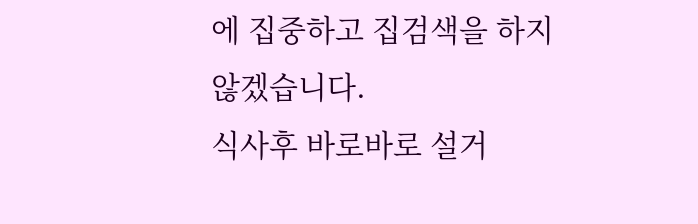에 집중하고 집검색을 하지 않겠습니다.
식사후 바로바로 설거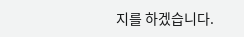지를 하겠습니다.